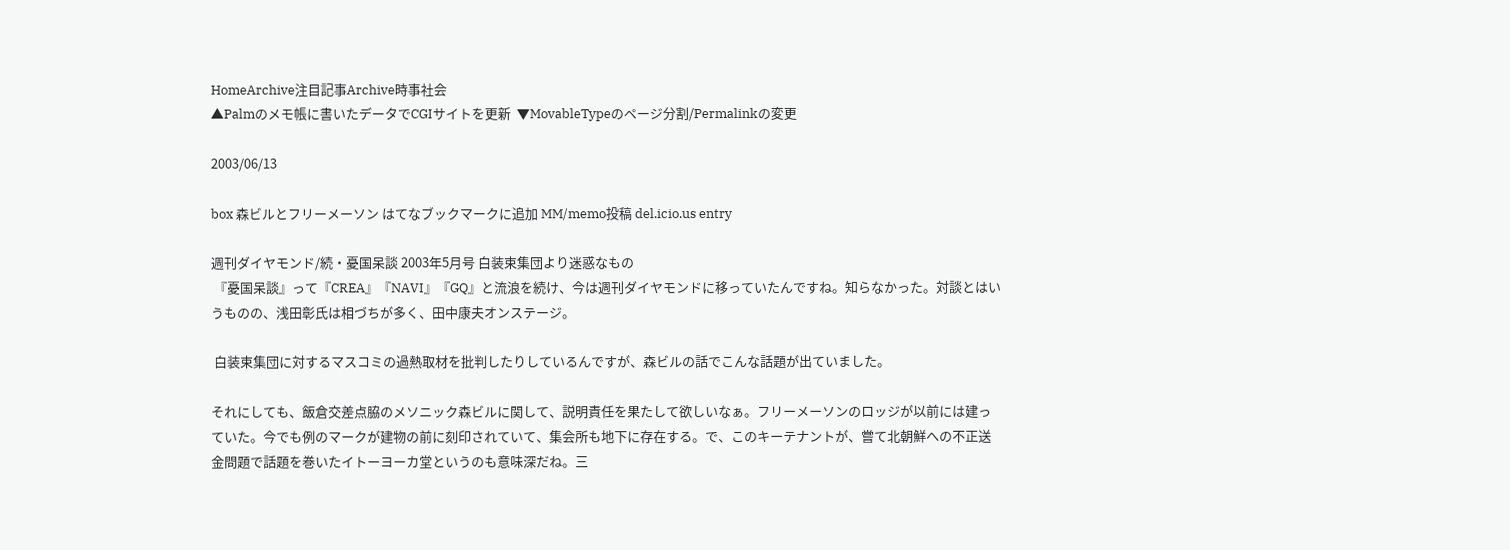HomeArchive注目記事Archive時事社会
▲Palmのメモ帳に書いたデータでCGIサイトを更新  ▼MovableTypeのページ分割/Permalinkの変更

2003/06/13

box 森ビルとフリーメーソン はてなブックマークに追加 MM/memo投稿 del.icio.us entry

週刊ダイヤモンド/続・憂国呆談 2003年5月号 白装束集団より迷惑なもの
 『憂国呆談』って『CREA』『NAVI』『GQ』と流浪を続け、今は週刊ダイヤモンドに移っていたんですね。知らなかった。対談とはいうものの、浅田彰氏は相づちが多く、田中康夫オンステージ。

 白装束集団に対するマスコミの過熱取材を批判したりしているんですが、森ビルの話でこんな話題が出ていました。

それにしても、飯倉交差点脇のメソニック森ビルに関して、説明責任を果たして欲しいなぁ。フリーメーソンのロッジが以前には建っていた。今でも例のマークが建物の前に刻印されていて、集会所も地下に存在する。で、このキーテナントが、嘗て北朝鮮への不正送金問題で話題を巻いたイトーヨーカ堂というのも意味深だね。三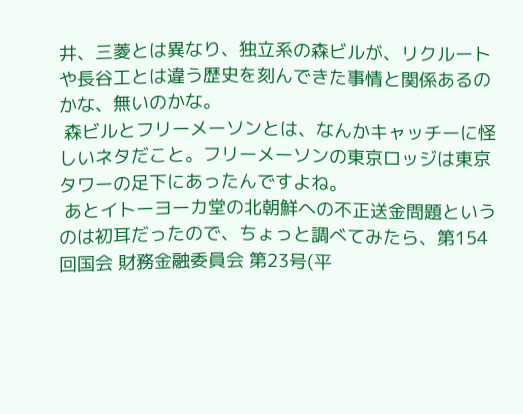井、三菱とは異なり、独立系の森ビルが、リクルートや長谷工とは違う歴史を刻んできた事情と関係あるのかな、無いのかな。
 森ビルとフリーメーソンとは、なんかキャッチーに怪しいネタだこと。フリーメーソンの東京ロッジは東京タワーの足下にあったんですよね。
 あとイトーヨーカ堂の北朝鮮への不正送金問題というのは初耳だったので、ちょっと調べてみたら、第154回国会 財務金融委員会 第23号(平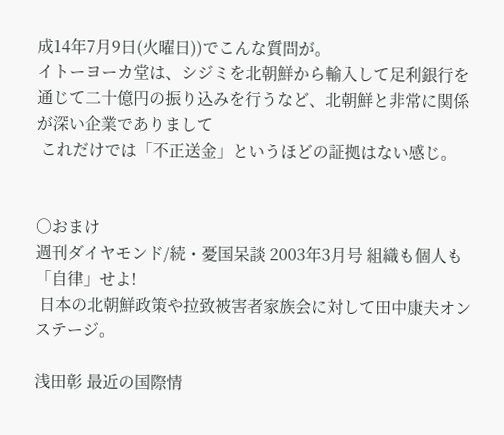成14年7月9日(火曜日))でこんな質問が。
イトーヨーカ堂は、シジミを北朝鮮から輸入して足利銀行を通じて二十億円の振り込みを行うなど、北朝鮮と非常に関係が深い企業でありまして
 これだけでは「不正送金」というほどの証拠はない感じ。


○おまけ
週刊ダイヤモンド/続・憂国呆談 2003年3月号 組織も個人も「自律」せよ!
 日本の北朝鮮政策や拉致被害者家族会に対して田中康夫オンステージ。

浅田彰 最近の国際情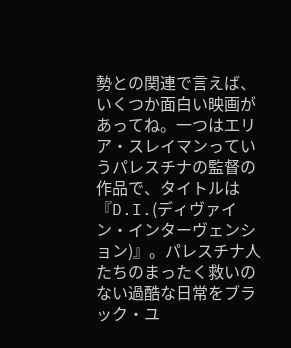勢との関連で言えば、いくつか面白い映画があってね。一つはエリア・スレイマンっていうパレスチナの監督の作品で、タイトルは『D.I.(ディヴァイン・インターヴェンション)』。パレスチナ人たちのまったく救いのない過酷な日常をブラック・ユ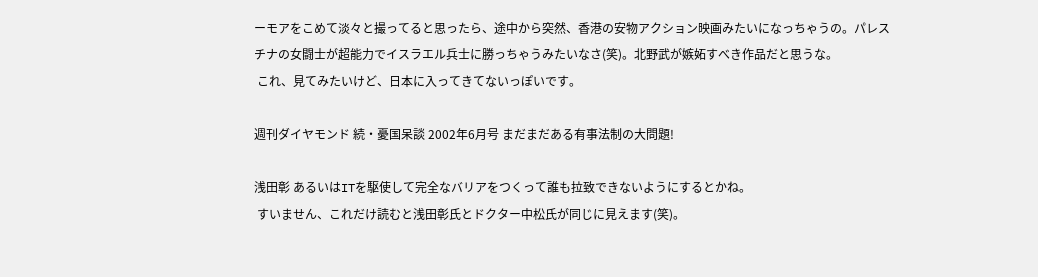ーモアをこめて淡々と撮ってると思ったら、途中から突然、香港の安物アクション映画みたいになっちゃうの。パレスチナの女闘士が超能力でイスラエル兵士に勝っちゃうみたいなさ(笑)。北野武が嫉妬すべき作品だと思うな。
 これ、見てみたいけど、日本に入ってきてないっぽいです。

週刊ダイヤモンド 続・憂国呆談 2002年6月号 まだまだある有事法制の大問題!

浅田彰 あるいはITを駆使して完全なバリアをつくって誰も拉致できないようにするとかね。
 すいません、これだけ読むと浅田彰氏とドクター中松氏が同じに見えます(笑)。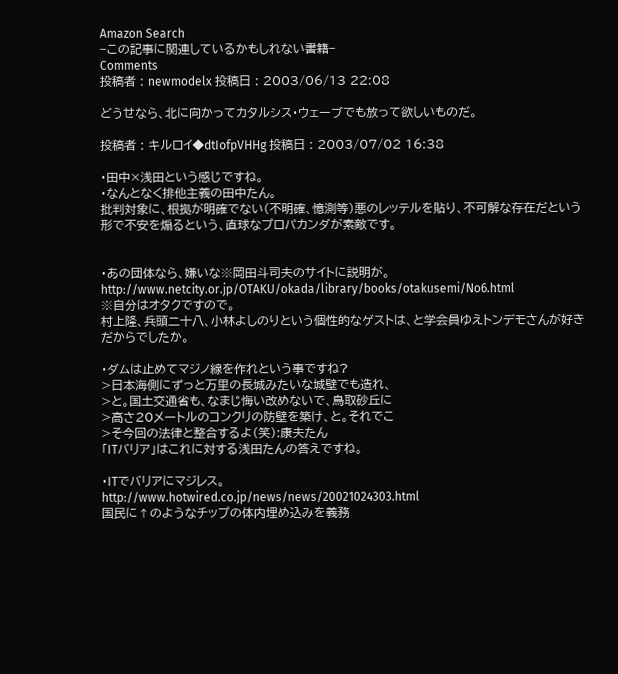Amazon Search
−この記事に関連しているかもしれない書籍−
Comments
投稿者 : newmodelx 投稿日 : 2003/06/13 22:08

どうせなら、北に向かってカタルシス・ウェーブでも放って欲しいものだ。

投稿者 : キルロイ◆dtIofpVHHg 投稿日 : 2003/07/02 16:38

・田中×浅田という感じですね。
・なんとなく排他主義の田中たん。
批判対象に、根拠が明確でない(不明確、憶測等)悪のレッテルを貼り、不可解な存在だという形で不安を煽るという、直球なプロパカンダが素敵です。


・あの団体なら、嫌いな※岡田斗司夫のサイトに説明が。
http://www.netcity.or.jp/OTAKU/okada/library/books/otakusemi/No6.html
※自分はオタクですので。
村上隆、兵頭二十八、小林よしのりという個性的なゲストは、と学会員ゆえトンデモさんが好きだからでしたか。

・ダムは止めてマジノ線を作れという事ですね?
>日本海側にずっと万里の長城みたいな城壁でも造れ、
>と。国土交通省も、なまじ悔い改めないで、鳥取砂丘に
>高さ20メートルのコンクリの防壁を築け、と。それでこ
>そ今回の法律と整合するよ(笑):康夫たん
「ITバリア」はこれに対する浅田たんの答えですね。

・ITでバリアにマジレス。
http://www.hotwired.co.jp/news/news/20021024303.html
国民に↑のようなチップの体内埋め込みを義務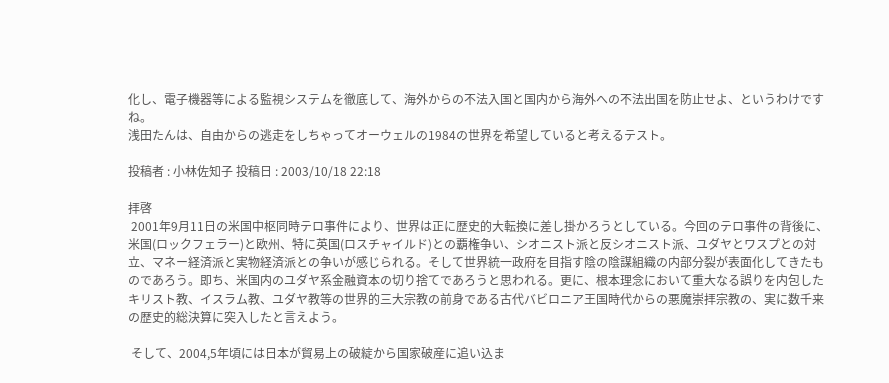化し、電子機器等による監視システムを徹底して、海外からの不法入国と国内から海外への不法出国を防止せよ、というわけですね。
浅田たんは、自由からの逃走をしちゃってオーウェルの1984の世界を希望していると考えるテスト。

投稿者 : 小林佐知子 投稿日 : 2003/10/18 22:18

拝啓
 2001年9月11日の米国中枢同時テロ事件により、世界は正に歴史的大転換に差し掛かろうとしている。今回のテロ事件の背後に、米国(ロックフェラー)と欧州、特に英国(ロスチャイルド)との覇権争い、シオニスト派と反シオニスト派、ユダヤとワスプとの対立、マネー経済派と実物経済派との争いが感じられる。そして世界統一政府を目指す陰の陰謀組織の内部分裂が表面化してきたものであろう。即ち、米国内のユダヤ系金融資本の切り捨てであろうと思われる。更に、根本理念において重大なる誤りを内包したキリスト教、イスラム教、ユダヤ教等の世界的三大宗教の前身である古代バビロニア王国時代からの悪魔崇拝宗教の、実に数千来の歴史的総決算に突入したと言えよう。

 そして、2004,5年頃には日本が貿易上の破綻から国家破産に追い込ま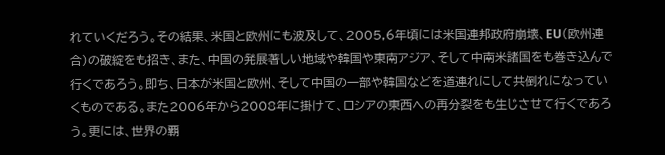れていくだろう。その結果、米国と欧州にも波及して、2005,6年頃には米国連邦政府崩壊、EU(欧州連合)の破綻をも招き、また、中国の発展著しい地域や韓国や東南アジア、そして中南米諸国をも巻き込んで行くであろう。即ち、日本が米国と欧州、そして中国の一部や韓国などを道連れにして共倒れになっていくものである。また2006年から2008年に掛けて、ロシアの東西への再分裂をも生じさせて行くであろう。更には、世界の覇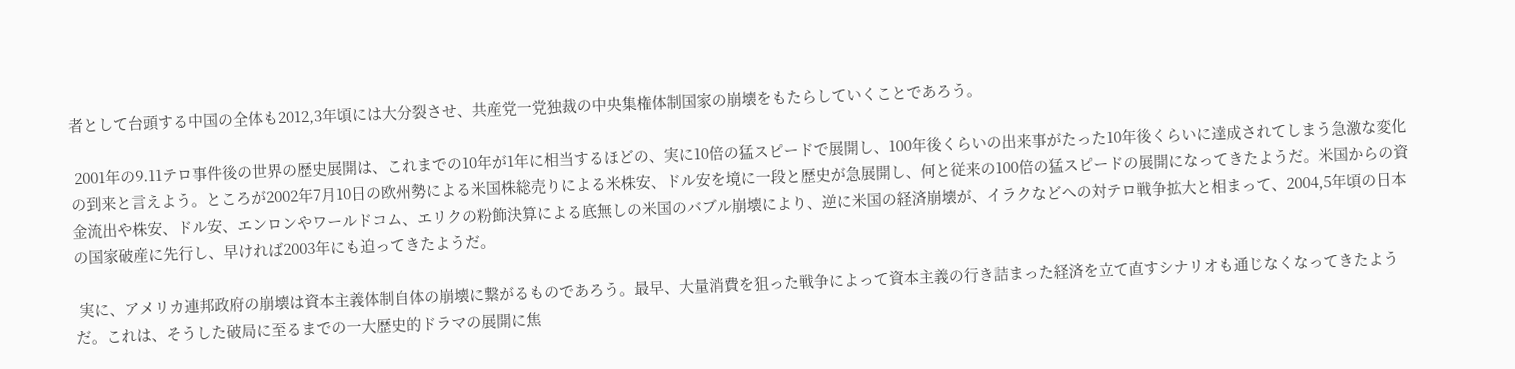者として台頭する中国の全体も2012,3年頃には大分裂させ、共産党一党独裁の中央集権体制国家の崩壊をもたらしていくことであろう。

 2001年の9.11テロ事件後の世界の歴史展開は、これまでの10年が1年に相当するほどの、実に10倍の猛スピードで展開し、100年後くらいの出来事がたった10年後くらいに達成されてしまう急激な変化の到来と言えよう。ところが2002年7月10日の欧州勢による米国株総売りによる米株安、ドル安を境に一段と歴史が急展開し、何と従来の100倍の猛スピードの展開になってきたようだ。米国からの資金流出や株安、ドル安、エンロンやワールドコム、エリクの粉飾決算による底無しの米国のバブル崩壊により、逆に米国の経済崩壊が、イラクなどへの対テロ戦争拡大と相まって、2004,5年頃の日本の国家破産に先行し、早ければ2003年にも迫ってきたようだ。

 実に、アメリカ連邦政府の崩壊は資本主義体制自体の崩壊に繋がるものであろう。最早、大量消費を狙った戦争によって資本主義の行き詰まった経済を立て直すシナリオも通じなくなってきたようだ。これは、そうした破局に至るまでの一大歴史的ドラマの展開に焦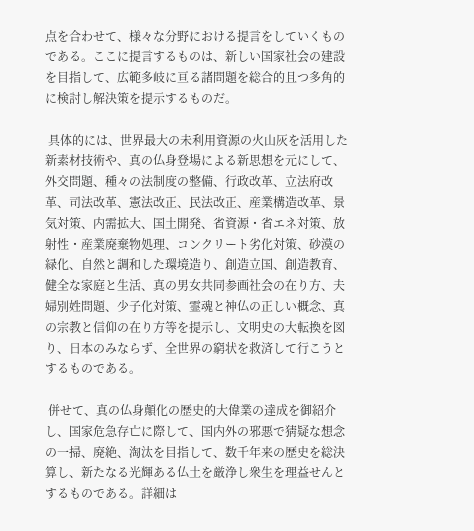点を合わせて、様々な分野における提言をしていくものである。ここに提言するものは、新しい国家社会の建設を目指して、広範多岐に亘る諸問題を総合的且つ多角的に検討し解決策を提示するものだ。

 具体的には、世界最大の未利用資源の火山灰を活用した新素材技術や、真の仏身登場による新思想を元にして、外交問題、種々の法制度の整備、行政改革、立法府改革、司法改革、憲法改正、民法改正、産業構造改革、景気対策、内需拡大、国土開発、省資源・省エネ対策、放射性・産業廃棄物処理、コンクリート劣化対策、砂漠の緑化、自然と調和した環境造り、創造立国、創造教育、健全な家庭と生活、真の男女共同参画社会の在り方、夫婦別姓問題、少子化対策、霊魂と神仏の正しい概念、真の宗教と信仰の在り方等を提示し、文明史の大転換を図り、日本のみならず、全世界の窮状を救済して行こうとするものである。

 併せて、真の仏身顛化の歴史的大偉業の達成を御紹介し、国家危急存亡に際して、国内外の邪悪で猜疑な想念の一掃、廃絶、淘汰を目指して、数千年来の歴史を総決算し、新たなる光輝ある仏土を厳浄し衆生を理益せんとするものである。詳細は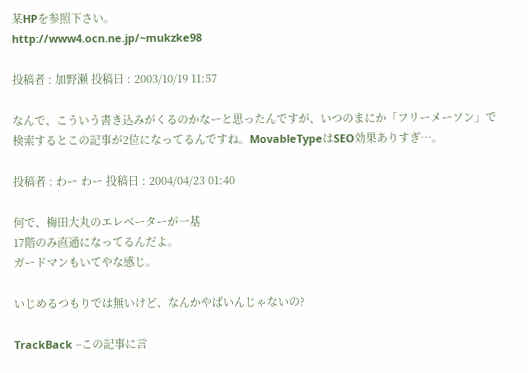某HPを参照下さい。
http://www4.ocn.ne.jp/~mukzke98

投稿者 : 加野瀬 投稿日 : 2003/10/19 11:57

なんで、こういう書き込みがくるのかなーと思ったんですが、いつのまにか「フリーメーソン」で検索するとこの記事が2位になってるんですね。MovableTypeはSEO効果ありすぎ…。

投稿者 : わー わー 投稿日 : 2004/04/23 01:40

何で、梅田大丸のエレベーターが一基
17階のみ直通になってるんだよ。
ガードマンもいてやな感じ。

いじめるつもりでは無いけど、なんかやばいんじゃないの?

TrackBack −この記事に言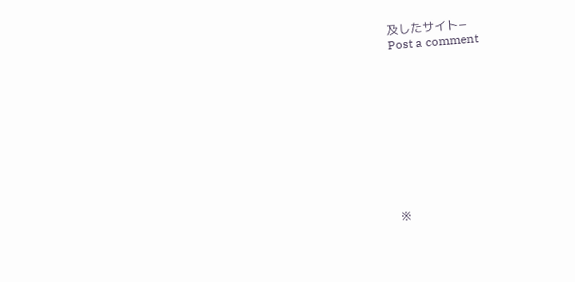及したサイト−
Post a comment










※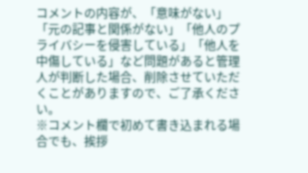コメントの内容が、「意味がない」「元の記事と関係がない」「他人のプライバシーを侵害している」「他人を中傷している」など問題があると管理人が判断した場合、削除させていただくことがありますので、ご了承ください。
※コメント欄で初めて書き込まれる場合でも、挨拶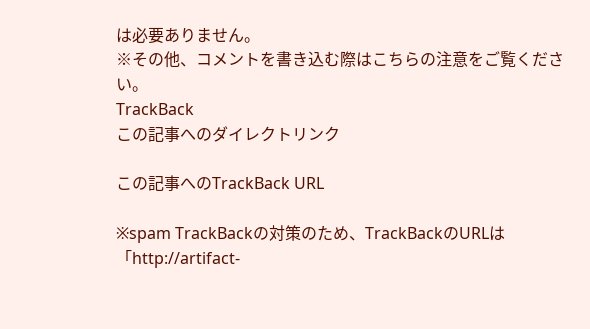は必要ありません。
※その他、コメントを書き込む際はこちらの注意をご覧ください。
TrackBack
この記事へのダイレクトリンク

この記事へのTrackBack URL

※spam TrackBackの対策のため、TrackBackのURLは「http://artifact-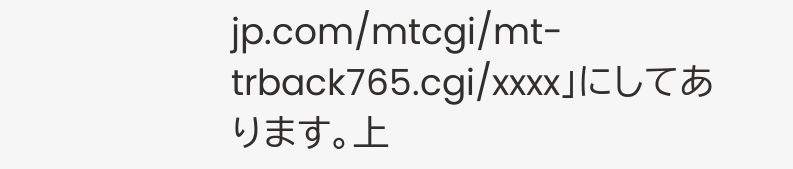jp.com/mtcgi/mt-trback765.cgi/xxxx」にしてあります。上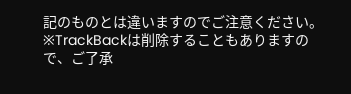記のものとは違いますのでご注意ください。
※TrackBackは削除することもありますので、ご了承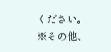ください。
※その他、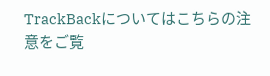TrackBackについてはこちらの注意をご覧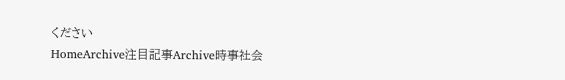ください
HomeArchive注目記事Archive時事社会